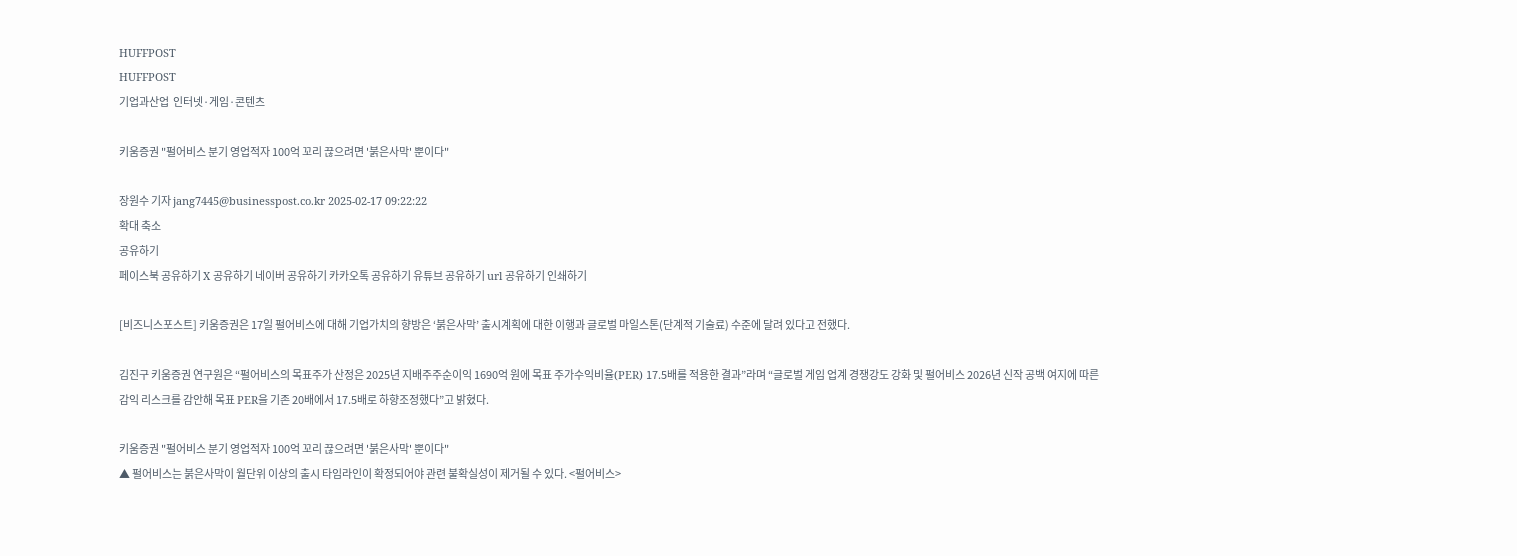HUFFPOST
HUFFPOST
기업과산업  인터넷·게임·콘텐츠

키움증권 "펄어비스 분기 영업적자 100억 꼬리 끊으려면 '붉은사막' 뿐이다"

장원수 기자 jang7445@businesspost.co.kr 2025-02-17 09:22:22
확대 축소
공유하기
페이스북 공유하기 X 공유하기 네이버 공유하기 카카오톡 공유하기 유튜브 공유하기 url 공유하기 인쇄하기

[비즈니스포스트] 키움증권은 17일 펄어비스에 대해 기업가치의 향방은 ‘붉은사막’ 출시계획에 대한 이행과 글로벌 마일스톤(단계적 기술료) 수준에 달려 있다고 전했다.

김진구 키움증권 연구원은 “펄어비스의 목표주가 산정은 2025년 지배주주순이익 1690억 원에 목표 주가수익비율(PER) 17.5배를 적용한 결과”라며 “글로벌 게임 업계 경쟁강도 강화 및 펄어비스 2026년 신작 공백 여지에 따른 감익 리스크를 감안해 목표 PER을 기존 20배에서 17.5배로 하향조정했다”고 밝혔다.

키움증권 "펄어비스 분기 영업적자 100억 꼬리 끊으려면 '붉은사막' 뿐이다"
▲ 펄어비스는 붉은사막이 월단위 이상의 출시 타임라인이 확정되어야 관련 불확실성이 제거될 수 있다. <펄어비스>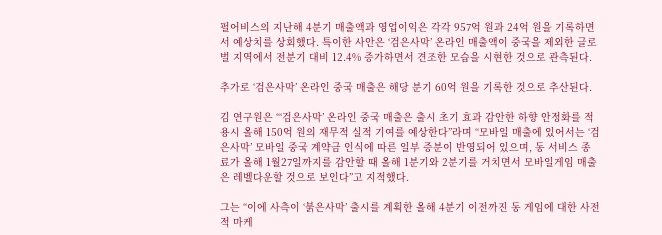펄어비스의 지난해 4분기 매출액과 영업이익은 각각 957억 원과 24억 원을 기록하면서 예상치를 상회했다. 특이한 사안은 ‘검은사막’ 온라인 매출액이 중국을 제외한 글로벌 지역에서 전분기 대비 12.4% 증가하면서 견조한 모습을 시현한 것으로 관측된다.

추가로 ‘검은사막’ 온라인 중국 매출은 해당 분기 60억 원을 기록한 것으로 추산된다.

김 연구원은 “‘검은사막’ 온라인 중국 매출은 출시 초기 효과 감안한 하향 안정화를 적용시 올해 150억 원의 재무적 실적 기여를 예상한다”라며 “모바일 매출에 있어서는 ‘검은사막’ 모바일 중국 계약금 인식에 따른 일부 증분이 반영되어 있으며, 동 서비스 종료가 올해 1월27일까지를 감안할 때 올해 1분기와 2분기를 거치면서 모바일게임 매출은 레벨다운할 것으로 보인다”고 지적했다.

그는 “이에 사측이 ‘붉은사막’ 출시를 계획한 올해 4분기 이전까진 동 게임에 대한 사전적 마케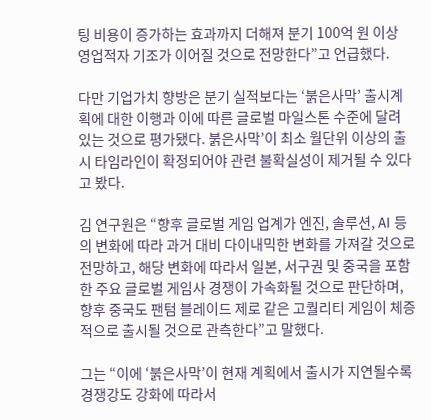팅 비용이 증가하는 효과까지 더해져 분기 100억 원 이상 영업적자 기조가 이어질 것으로 전망한다”고 언급했다.

다만 기업가치 향방은 분기 실적보다는 ‘붉은사막’ 출시계획에 대한 이행과 이에 따른 글로벌 마일스톤 수준에 달려 있는 것으로 평가됐다. 붉은사막’이 최소 월단위 이상의 출시 타임라인이 확정되어야 관련 불확실성이 제거될 수 있다고 봤다.

김 연구원은 “향후 글로벌 게임 업계가 엔진, 솔루션, AI 등의 변화에 따라 과거 대비 다이내믹한 변화를 가져갈 것으로 전망하고, 해당 변화에 따라서 일본, 서구권 및 중국을 포함한 주요 글로벌 게임사 경쟁이 가속화될 것으로 판단하며, 향후 중국도 팬텀 블레이드 제로 같은 고퀄리티 게임이 체증적으로 출시될 것으로 관측한다”고 말했다.

그는 “이에 ‘붉은사막’이 현재 계획에서 출시가 지연될수록 경쟁강도 강화에 따라서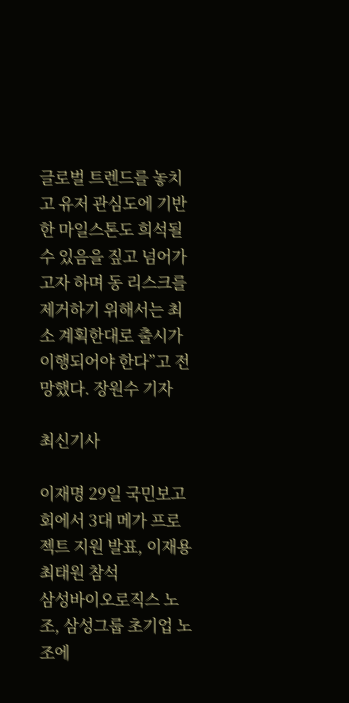글로벌 트렌드를 놓치고 유저 관심도에 기반한 마일스톤도 희석될 수 있음을 짚고 넘어가고자 하며 동 리스크를 제거하기 위해서는 최소 계획한대로 출시가 이행되어야 한다”고 전망했다. 장원수 기자

최신기사

이재명 29일 국민보고회에서 3대 메가 프로젝트 지원 발표, 이재용 최태원 참석
삼성바이오로직스 노조, 삼성그룹 초기업 노조에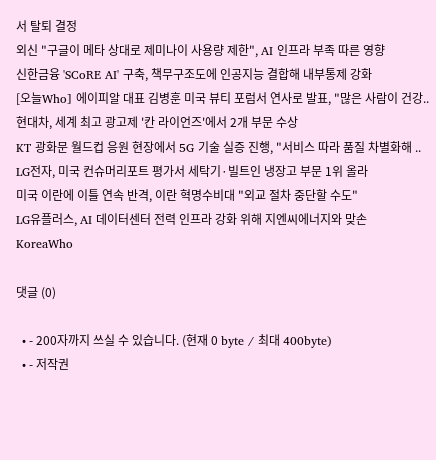서 탈퇴 결정
외신 "구글이 메타 상대로 제미나이 사용량 제한", AI 인프라 부족 따른 영향
신한금융 'SCoRE AI' 구축, 책무구조도에 인공지능 결합해 내부통제 강화
[오늘Who] 에이피알 대표 김병훈 미국 뷰티 포럼서 연사로 발표, "많은 사람이 건강..
현대차, 세계 최고 광고제 '칸 라이언즈'에서 2개 부문 수상
KT 광화문 월드컵 응원 현장에서 5G 기술 실증 진행, "서비스 따라 품질 차별화해 ..
LG전자, 미국 컨슈머리포트 평가서 세탁기·빌트인 냉장고 부문 1위 올라
미국 이란에 이틀 연속 반격, 이란 혁명수비대 "외교 절차 중단할 수도"
LG유플러스, AI 데이터센터 전력 인프라 강화 위해 지엔씨에너지와 맞손
KoreaWho

댓글 (0)

  • - 200자까지 쓰실 수 있습니다. (현재 0 byte / 최대 400byte)
  • - 저작권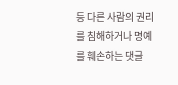등 다른 사람의 권리를 침해하거나 명예를 훼손하는 댓글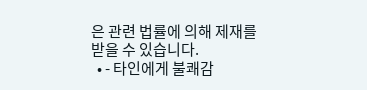은 관련 법률에 의해 제재를 받을 수 있습니다.
  • - 타인에게 불쾌감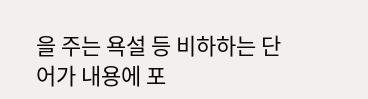을 주는 욕설 등 비하하는 단어가 내용에 포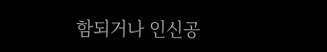함되거나 인신공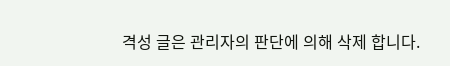격성 글은 관리자의 판단에 의해 삭제 합니다.